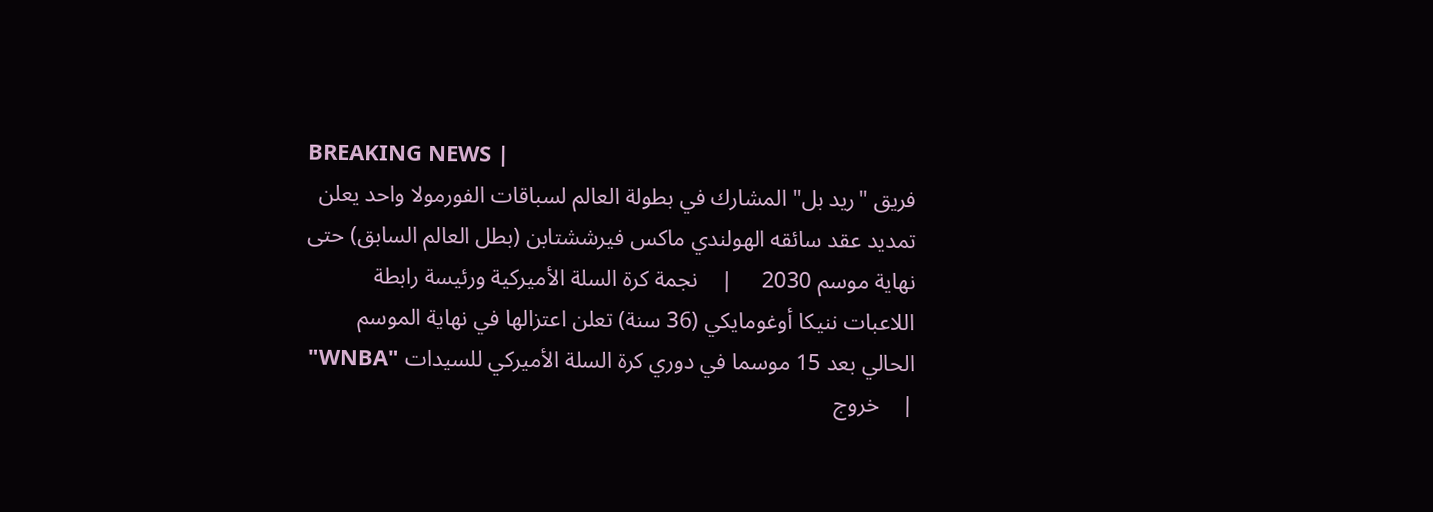BREAKING NEWS |
فريق "ريد بل" المشارك في بطولة العالم لسباقات الفورمولا واحد يعلن تمديد عقد سائقه الهولندي ماكس فيرششتابن (بطل العالم السابق) حتى نهاية موسم 2030     |    نجمة كرة السلة الأميركية ورئيسة رابطة اللاعبات ننيكا أوغومايكي (36 سنة) تعلن اعتزالها في نهاية الموسم الحالي بعد 15 موسما في دوري كرة السلة الأميركي للسيدات "WNBA"     |    خروج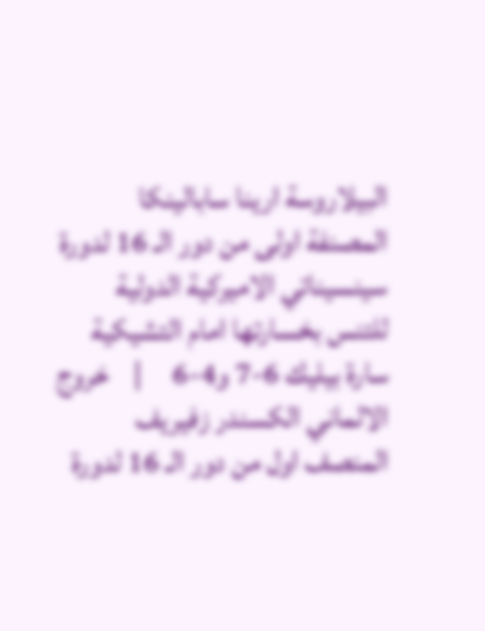البيلاروسة ارينا سابالينكا المصنفة اولى من دور الـ 16 لدورة سينسيناتي الاميركية الدولية للتنس بخسارتها امام التشيكية سارة بيليك 6-7 و4-6     |    خروج الالماني الكسندر زفيريف المنصف اول من دور الـ 16 لدورة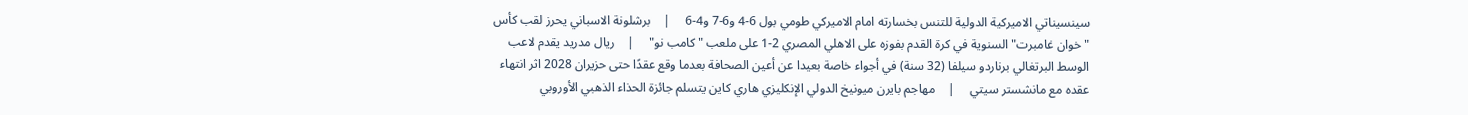سينسيناتي الاميركية الدولية للتنس بخسارته امام الاميركي طومي بول 6-4 و6-7 و4-6     |    برشلونة الاسباني يحرز لقب كأس "خوان غامبرت" السنوية في كرة القدم بفوزه على الاهلي المصري 2-1 على ملعب "كامب نو"     |    ريال مدريد يقدم لاعب الوسط البرتغالي برناردو سيلفا (32 سنة) في أجواء خاصة بعيدا عن أعين الصحافة بعدما وقع عقدًا حتى حزيران 2028 اثر انتهاء عقده مع مانشستر سيتي     |    مهاجم بايرن ميونيخ الدولي الإنكليزي هاري كاين يتسلم جائزة الحذاء الذهبي الأوروبي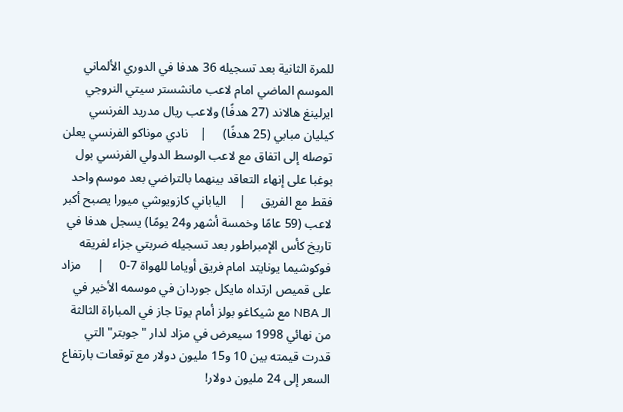للمرة الثانية بعد تسجيله 36 هدفا في الدوري الألماني الموسم الماضي امام لاعب مانشستر سيتي النروجي ايرلينغ هالاند (27 هدفًا) ولاعب ريال مدريد الفرنسي كيليان مبابي (25 هدفًا)     |    نادي موناكو الفرنسي يعلن توصله إلى اتفاق مع لاعب الوسط الدولي الفرنسي بول بوغبا على إنهاء التعاقد بينهما بالتراضي بعد موسم واحد فقط مع الفريق     |    الياباني كازويوشي ميورا يصبح أكبر لاعب (59 عامًا وخمسة أشهر و24 يومًا) يسجل هدفا في تاريخ كأس الإمبراطور بعد تسجيله ضربتي جزاء لفريقه فوكوشيما يونايتد امام فريق أوياما للهواة 7-0     |     مزاد على قميص ارتداه مايكل جوردان في موسمه الأخير في الـ NBA مع شيكاغو بولز أمام يوتا جاز في المباراة الثالثة من نهائي 1998 سيعرض في مزاد لدار "جوبتر" التي قدرت قيمته بين 10 و15 مليون دولار مع توقعات بارتفاع السعر إلى 24 مليون دولار!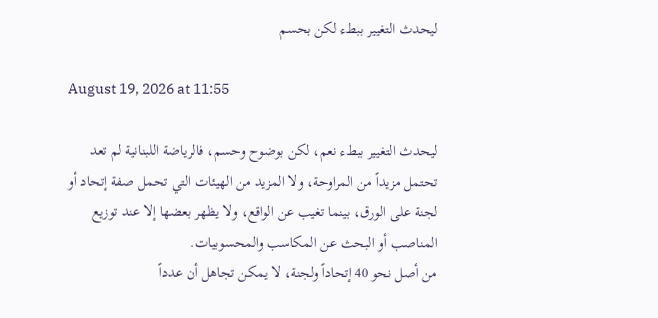ليحدث التغيير ببطء لكن بحسم

August 19, 2026 at 11:55

ليحدث التغيير ببطء نعم، لكن بوضوح وحسم، فالرياضة اللبنانية لم تعد تحتمل مزيداً من المراوحة، ولا المزيد من الهيئات التي تحمل صفة إتحاد أو لجنة على الورق، بينما تغيب عن الواقع، ولا يظهر بعضها إلا عند توزيع المناصب أو البحث عن المكاسب والمحسوبيات.
من أصل نحو 40 إتحاداً ولجنة، لا يمكن تجاهل أن عدداً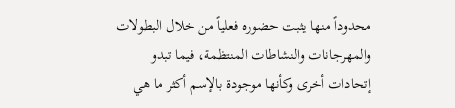محدوداً منها يثبت حضوره فعلياً من خلال البطولات والمهرجانات والنشاطات المنتظمة، فيما تبدو إتحادات أخرى وكأنها موجودة بالإسم أكثر ما هي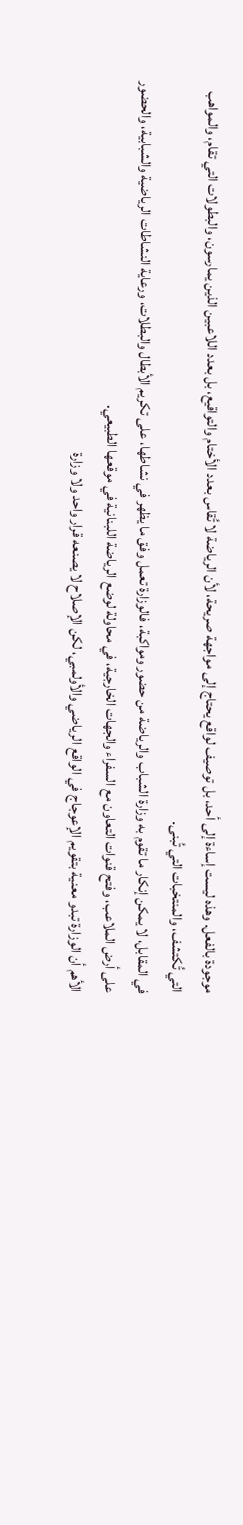موجودة بالفعل. وهذه ليست إساءة إلى أحد، بل توصيف لواقع يحتاج إلى مواجهة صريحة، لأن الرياضة لا تُقاس بعدد الأختام والتواقيع، بل بعدد اللاعبين الذين يمارسون، والبطولات التي تقام، والمواهب التي تُكتشف، والمنتخبات التي تُبنى.
في المقابل، لا يمكن إنكار ما تقوم به وزارة الشباب والرياضة من حضور ومواكبة، فالوزارة تعمل وفق ما يظهر في نشاطها، على تكريم الأبطال والبطلات، ورعاية النشاطات الرياضية والشبابية، والحضور على أرض الملاعب، وفتح قنوات التعاون مع السفراء والجهات الخارجية، في محاولة لوضع الرياضة اللبنانية في موقعها الطبيعي.
الأهم أن الوزارة تبدو معنية بتقويم الإعوجاج في الواقع الرياضي والأولمبي، لكن الإصلاح لا يصنعه قرار واحد ولا وزارة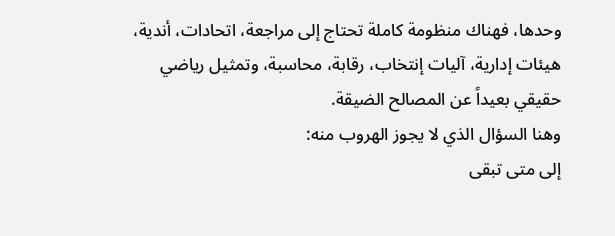وحدها، فهناك منظومة كاملة تحتاج إلى مراجعة، اتحادات، أندية، هيئات إدارية، آليات إنتخاب، رقابة، محاسبة، وتمثيل رياضي حقيقي بعيداً عن المصالح الضيقة.
وهنا السؤال الذي لا يجوز الهروب منه:
إلى متى تبقى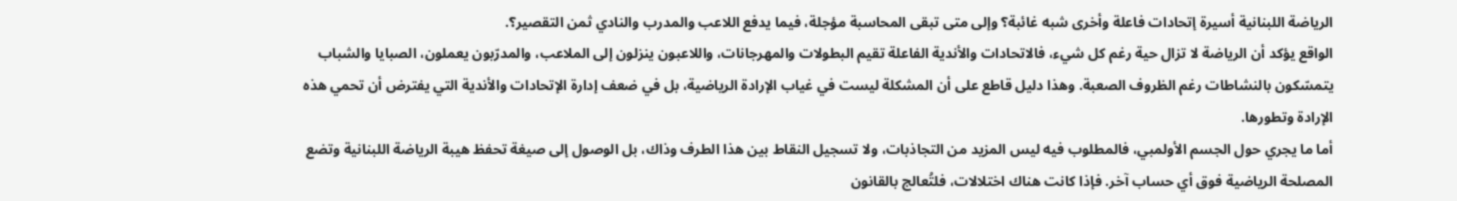الرياضة اللبنانية أسيرة إتحادات فاعلة وأخرى شبه غائبة؟ وإلى متى تبقى المحاسبة مؤجلة، فيما يدفع اللاعب والمدرب والنادي ثمن التقصير؟.
الواقع يؤكد أن الرياضة لا تزال حية رغم كل شيء، فالاتحادات والأندية الفاعلة تقيم البطولات والمهرجانات، واللاعبون ينزلون إلى الملاعب، والمدرّبون يعملون، الصبايا والشباب يتمسّكون بالنشاطات رغم الظروف الصعبة. وهذا دليل قاطع على أن المشكلة ليست في غياب الإرادة الرياضية، بل في ضعف إدارة الإتحادات والأندية التي يفترض أن تحمي هذه الإرادة وتطورها.
أما ما يجري حول الجسم الأولمبي، فالمطلوب فيه ليس المزيد من التجاذبات، ولا تسجيل النقاط بين هذا الطرف وذاك، بل الوصول إلى صيغة تحفظ هيبة الرياضة اللبنانية وتضع المصلحة الرياضية فوق أي حساب آخر. فإذا كانت هناك اختلالات، فلتُعالج بالقانون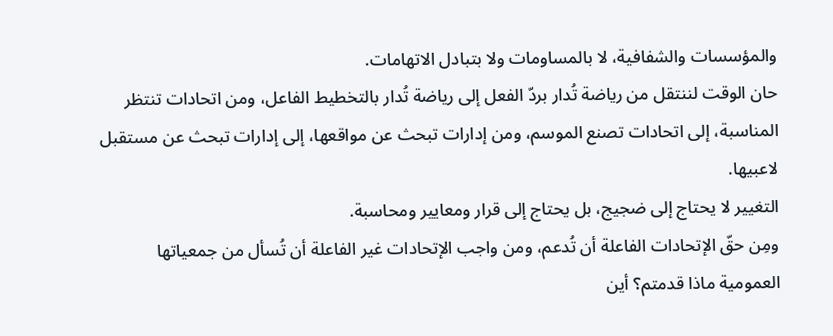والمؤسسات والشفافية، لا بالمساومات ولا بتبادل الاتهامات.
حان الوقت لننتقل من رياضة تُدار بردّ الفعل إلى رياضة تُدار بالتخطيط الفاعل، ومن اتحادات تنتظر المناسبة، إلى اتحادات تصنع الموسم، ومن إدارات تبحث عن مواقعها، إلى إدارات تبحث عن مستقبل لاعبيها.
التغيير لا يحتاج إلى ضجيج، بل يحتاج إلى قرار ومعايير ومحاسبة.
ومِن حقّ الإتحادات الفاعلة أن تُدعم، ومن واجب الإتحادات غير الفاعلة أن تُسأل من جمعياتها العمومية ماذا قدمتم؟ أين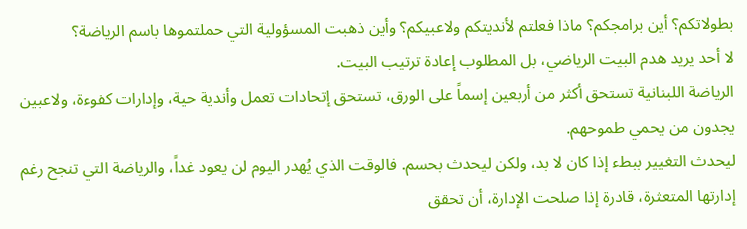بطولاتكم؟ أين برامجكم؟ ماذا فعلتم لأنديتكم ولاعبيكم؟ وأين ذهبت المسؤولية التي حملتموها باسم الرياضة؟
لا أحد يريد هدم البيت الرياضي، بل المطلوب إعادة ترتيب البيت.
الرياضة اللبنانية تستحق أكثر من أربعين إسماً على الورق، تستحق إتحادات تعمل وأندية حية، وإدارات كفوءة، ولاعبين يجدون من يحمي طموحهم.
ليحدث التغيير ببطء إذا كان لا بد، ولكن ليحدث بحسم. فالوقت الذي يُهدر اليوم لن يعود غداً، والرياضة التي تنجح رغم إدارتها المتعثرة، قادرة إذا صلحت الإدارة، أن تحقق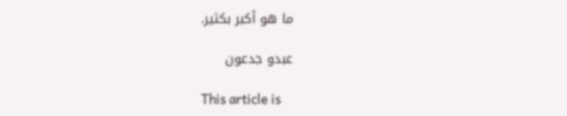ما هو أكبر بكثير.

عبدو جدعون

This article is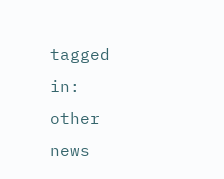tagged in:
other news